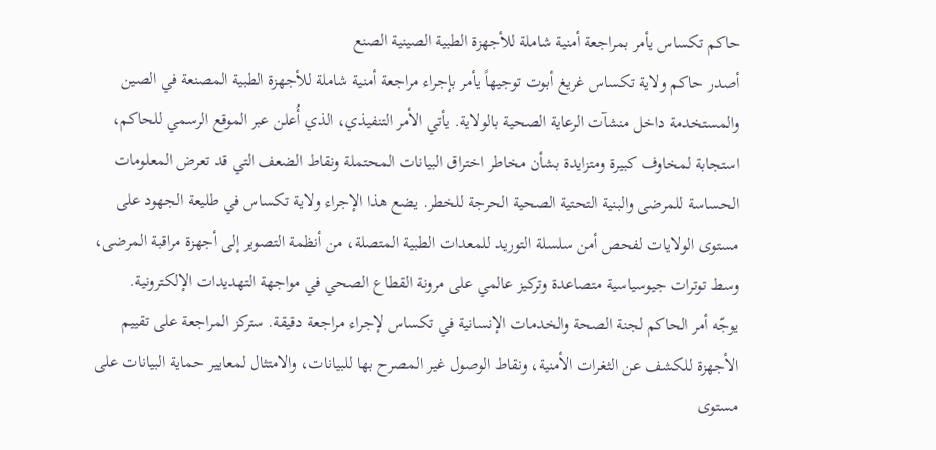حاكم تكساس يأمر بمراجعة أمنية شاملة للأجهزة الطبية الصينية الصنع
أصدر حاكم ولاية تكساس غريغ أبوت توجيهاً يأمر بإجراء مراجعة أمنية شاملة للأجهزة الطبية المصنعة في الصين والمستخدمة داخل منشآت الرعاية الصحية بالولاية. يأتي الأمر التنفيذي، الذي أُعلن عبر الموقع الرسمي للحاكم، استجابة لمخاوف كبيرة ومتزايدة بشأن مخاطر اختراق البيانات المحتملة ونقاط الضعف التي قد تعرض المعلومات الحساسة للمرضى والبنية التحتية الصحية الحرجة للخطر. يضع هذا الإجراء ولاية تكساس في طليعة الجهود على مستوى الولايات لفحص أمن سلسلة التوريد للمعدات الطبية المتصلة، من أنظمة التصوير إلى أجهزة مراقبة المرضى، وسط توترات جيوسياسية متصاعدة وتركيز عالمي على مرونة القطاع الصحي في مواجهة التهديدات الإلكترونية.
يوجّه أمر الحاكم لجنة الصحة والخدمات الإنسانية في تكساس لإجراء مراجعة دقيقة. ستركز المراجعة على تقييم الأجهزة للكشف عن الثغرات الأمنية، ونقاط الوصول غير المصرح بها للبيانات، والامتثال لمعايير حماية البيانات على مستوى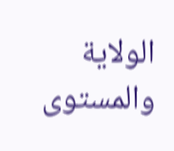الولاية والمستوى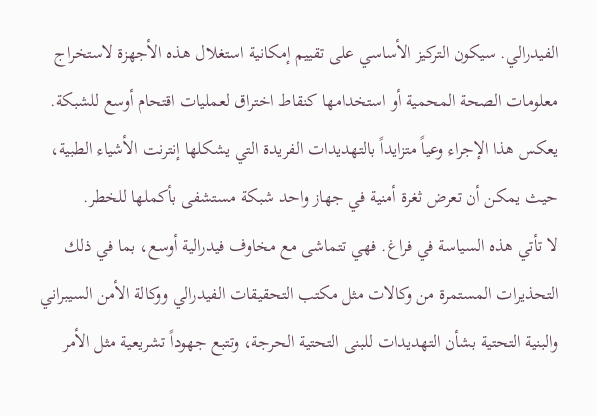الفيدرالي. سيكون التركيز الأساسي على تقييم إمكانية استغلال هذه الأجهزة لاستخراج معلومات الصحة المحمية أو استخدامها كنقاط اختراق لعمليات اقتحام أوسع للشبكة. يعكس هذا الإجراء وعياً متزايداً بالتهديدات الفريدة التي يشكلها إنترنت الأشياء الطبية، حيث يمكن أن تعرض ثغرة أمنية في جهاز واحد شبكة مستشفى بأكملها للخطر.
لا تأتي هذه السياسة في فراغ. فهي تتماشى مع مخاوف فيدرالية أوسع، بما في ذلك التحذيرات المستمرة من وكالات مثل مكتب التحقيقات الفيدرالي ووكالة الأمن السيبراني والبنية التحتية بشأن التهديدات للبنى التحتية الحرجة، وتتبع جهوداً تشريعية مثل الأمر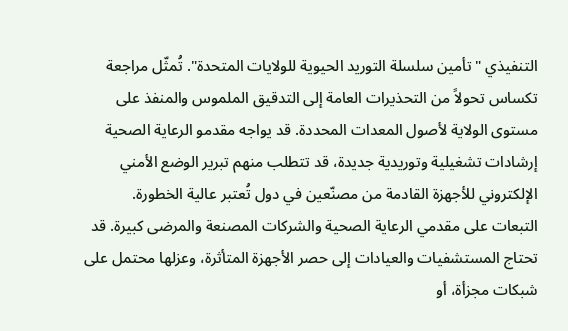التنفيذي "تأمين سلسلة التوريد الحيوية للولايات المتحدة". تُمثّل مراجعة تكساس تحولاً من التحذيرات العامة إلى التدقيق الملموس والمنفذ على مستوى الولاية لأصول المعدات المحددة. قد يواجه مقدمو الرعاية الصحية إرشادات تشغيلية وتوريدية جديدة، قد تتطلب منهم تبرير الوضع الأمني الإلكتروني للأجهزة القادمة من مصنّعين في دول تُعتبر عالية الخطورة.
التبعات على مقدمي الرعاية الصحية والشركات المصنعة والمرضى كبيرة. قد تحتاج المستشفيات والعيادات إلى حصر الأجهزة المتأثرة، وعزلها محتمل على شبكات مجزأة، أو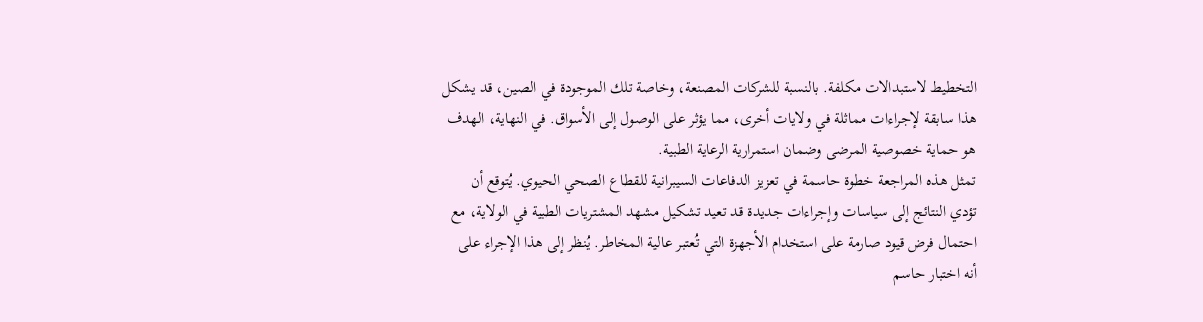التخطيط لاستبدالات مكلفة. بالنسبة للشركات المصنعة، وخاصة تلك الموجودة في الصين، قد يشكل هذا سابقة لإجراءات مماثلة في ولايات أخرى، مما يؤثر على الوصول إلى الأسواق. في النهاية، الهدف هو حماية خصوصية المرضى وضمان استمرارية الرعاية الطبية.
تمثل هذه المراجعة خطوة حاسمة في تعزيز الدفاعات السيبرانية للقطاع الصحي الحيوي. يُتوقع أن تؤدي النتائج إلى سياسات وإجراءات جديدة قد تعيد تشكيل مشهد المشتريات الطبية في الولاية، مع احتمال فرض قيود صارمة على استخدام الأجهزة التي تُعتبر عالية المخاطر. يُنظر إلى هذا الإجراء على أنه اختبار حاسم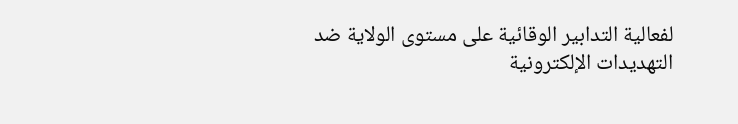لفعالية التدابير الوقائية على مستوى الولاية ضد التهديدات الإلكترونية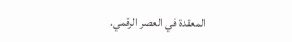المعقدة في العصر الرقمي.